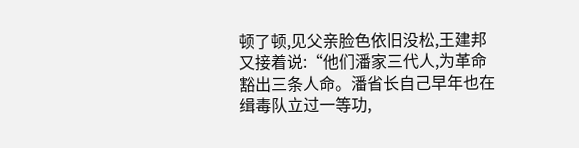顿了顿,见父亲脸色依旧没松,王建邦又接着说:“他们潘家三代人,为革命豁出三条人命。潘省长自己早年也在缉毒队立过一等功,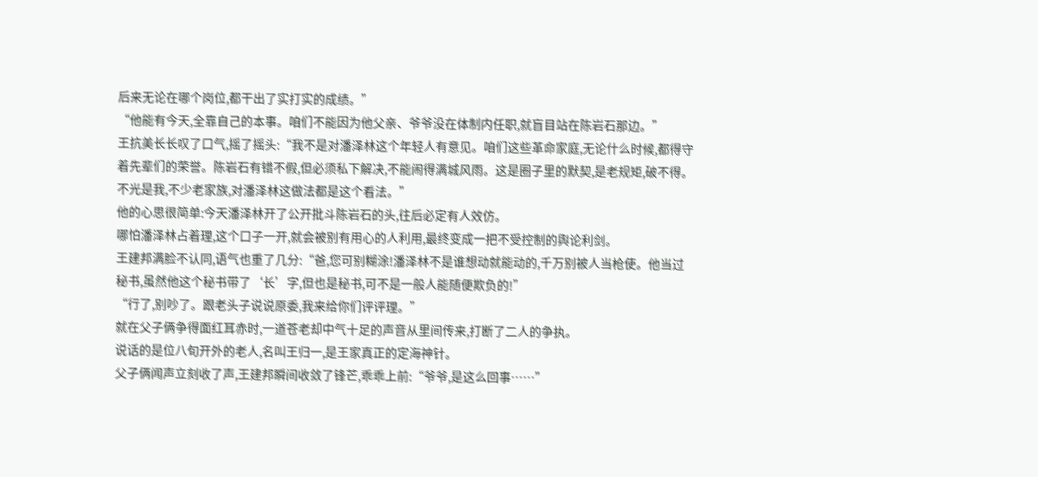后来无论在哪个岗位,都干出了实打实的成绩。”
“他能有今天,全靠自己的本事。咱们不能因为他父亲、爷爷没在体制内任职,就盲目站在陈岩石那边。”
王抗美长长叹了口气,摇了摇头:“我不是对潘泽林这个年轻人有意见。咱们这些革命家庭,无论什么时候,都得守着先辈们的荣誉。陈岩石有错不假,但必须私下解决,不能闹得满城风雨。这是圈子里的默契,是老规矩,破不得。不光是我,不少老家族,对潘泽林这做法都是这个看法。”
他的心思很简单:今天潘泽林开了公开批斗陈岩石的头,往后必定有人效仿。
哪怕潘泽林占着理,这个口子一开,就会被别有用心的人利用,最终变成一把不受控制的舆论利剑。
王建邦满脸不认同,语气也重了几分:“爸,您可别糊涂!潘泽林不是谁想动就能动的,千万别被人当枪使。他当过秘书,虽然他这个秘书带了‘长’字,但也是秘书,可不是一般人能随便欺负的!”
“行了,别吵了。跟老头子说说原委,我来给你们评评理。”
就在父子俩争得面红耳赤时,一道苍老却中气十足的声音从里间传来,打断了二人的争执。
说话的是位八旬开外的老人,名叫王归一,是王家真正的定海神针。
父子俩闻声立刻收了声,王建邦瞬间收敛了锋芒,乖乖上前:“爷爷,是这么回事……”